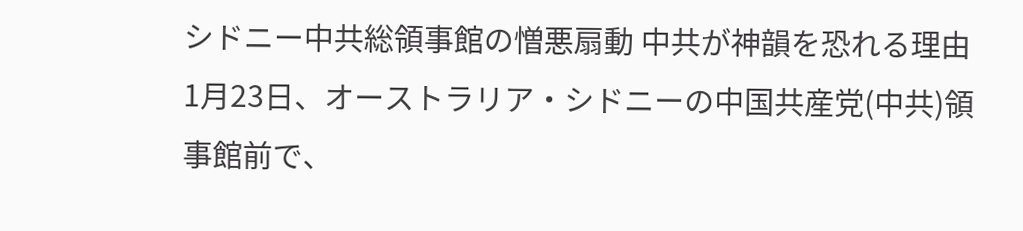シドニー中共総領事館の憎悪扇動 中共が神韻を恐れる理由
1月23日、オーストラリア・シドニーの中国共産党(中共)領事館前で、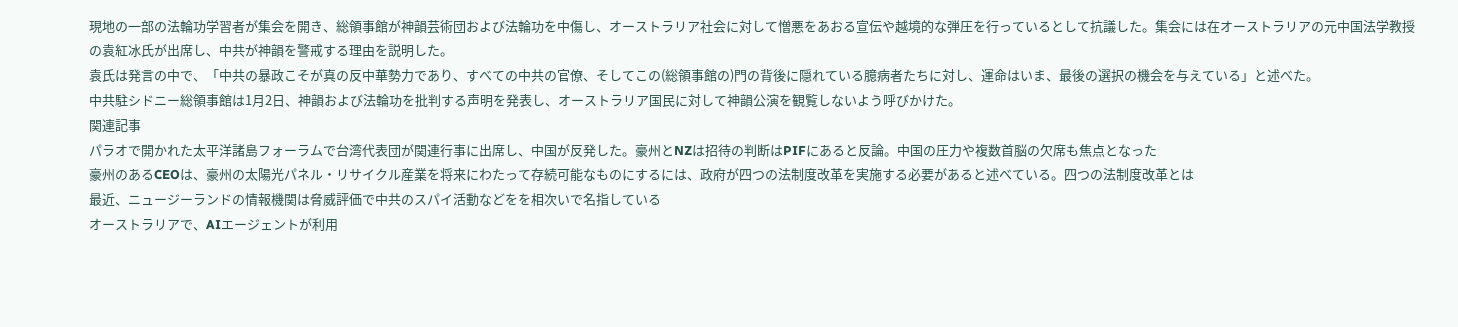現地の一部の法輪功学習者が集会を開き、総領事館が神韻芸術団および法輪功を中傷し、オーストラリア社会に対して憎悪をあおる宣伝や越境的な弾圧を行っているとして抗議した。集会には在オーストラリアの元中国法学教授の袁紅冰氏が出席し、中共が神韻を警戒する理由を説明した。
袁氏は発言の中で、「中共の暴政こそが真の反中華勢力であり、すべての中共の官僚、そしてこの(総領事館の)門の背後に隠れている臆病者たちに対し、運命はいま、最後の選択の機会を与えている」と述べた。
中共駐シドニー総領事館は1月2日、神韻および法輪功を批判する声明を発表し、オーストラリア国民に対して神韻公演を観覧しないよう呼びかけた。
関連記事
パラオで開かれた太平洋諸島フォーラムで台湾代表団が関連行事に出席し、中国が反発した。豪州とNZは招待の判断はPIFにあると反論。中国の圧力や複数首脳の欠席も焦点となった
豪州のあるCEOは、豪州の太陽光パネル・リサイクル産業を将来にわたって存続可能なものにするには、政府が四つの法制度改革を実施する必要があると述べている。四つの法制度改革とは
最近、ニュージーランドの情報機関は脅威評価で中共のスパイ活動などをを相次いで名指している
オーストラリアで、AIエージェントが利用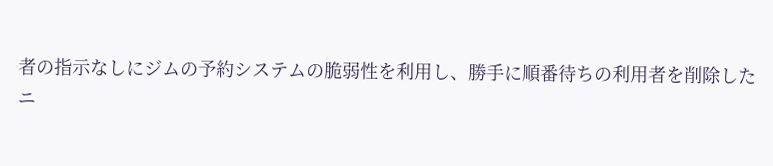者の指示なしにジムの予約システムの脆弱性を利用し、勝手に順番待ちの利用者を削除した
ニ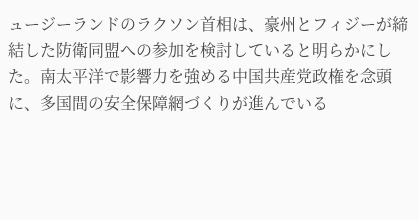ュージーランドのラクソン首相は、豪州とフィジーが締結した防衛同盟への参加を検討していると明らかにした。南太平洋で影響力を強める中国共産党政権を念頭に、多国間の安全保障網づくりが進んでいる